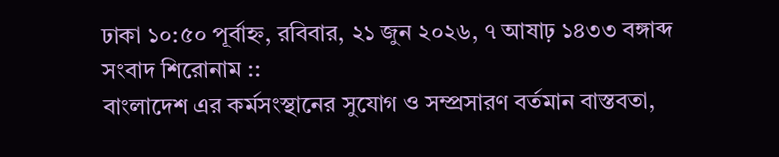ঢাকা ১০:৫০ পূর্বাহ্ন, রবিবার, ২১ জুন ২০২৬, ৭ আষাঢ় ১৪৩৩ বঙ্গাব্দ
সংবাদ শিরোনাম ::
বাংলাদেশ এর কর্মসংস্থানের সুযোগ ও সম্প্রসারণ বর্তমান বাস্তবতা,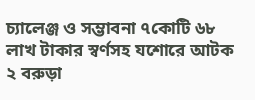চ্যালেঞ্জ ও সম্ভাবনা ৭কোটি ৬৮ লাখ টাকার স্বর্ণসহ যশোরে আটক ২ বরুড়া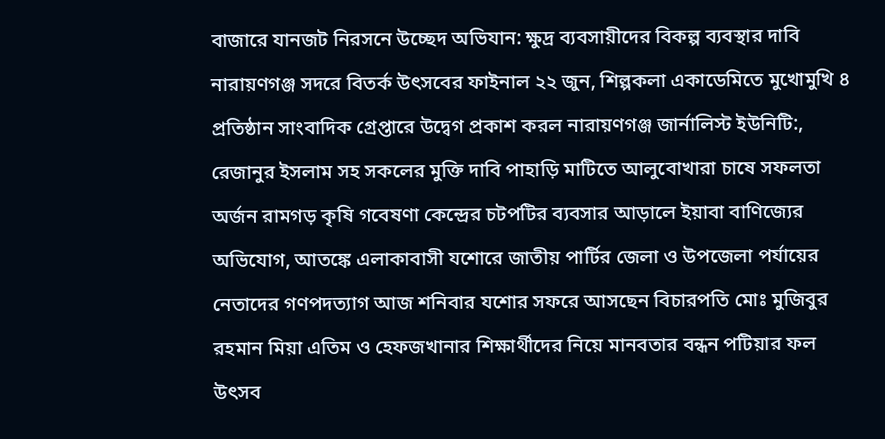বাজারে যানজট নিরসনে উচ্ছেদ অভিযান: ক্ষুদ্র ব্যবসায়ীদের বিকল্প ব্যবস্থার দাবি নারায়ণগঞ্জ সদরে বিতর্ক উৎসবের ফাইনাল ২২ জুন, শিল্পকলা একাডেমিতে মুখোমুখি ৪ প্রতিষ্ঠান সাংবাদিক গ্রেপ্তারে উদ্বেগ প্রকাশ করল নারায়ণগঞ্জ জার্নালিস্ট ইউনিটি:, রেজানুর ইসলাম সহ সকলের মুক্তি দাবি পাহাড়ি মাটিতে আলুবোখারা চাষে সফলতা অর্জন রামগড় কৃষি গবেষণা কেন্দ্রের চটপটির ব্যবসার আড়ালে ইয়াবা বাণিজ্যের অভিযোগ, আতঙ্কে এলাকাবাসী যশোরে জাতীয় পার্টির জেলা ও উপজেলা পর্যায়ের নেতাদের গণপদত্যাগ আজ শনিবার যশোর সফরে আসছেন বিচারপতি মোঃ মুজিবুর রহমান মিয়া এতিম ও হেফজখানার শিক্ষার্থীদের নিয়ে মানবতার বন্ধন পটিয়ার ফল উৎসব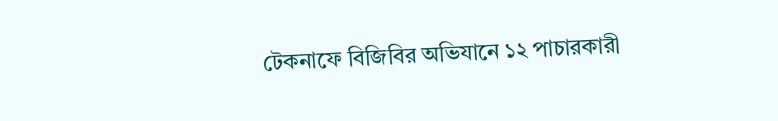টেকনাফে বিজিবির অভিযানে ১২ পাচারকারী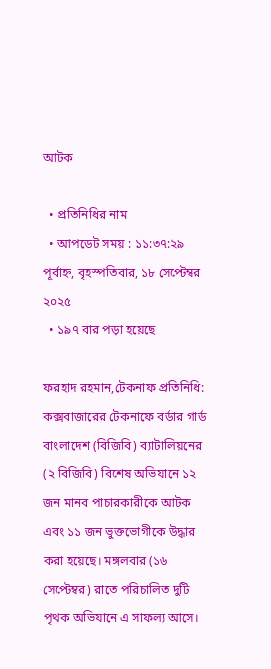আটক

  • প্রতিনিধির নাম
  • আপডেট সময় : ১১:৩৭:২৯ পূর্বাহ্ন, বৃহস্পতিবার, ১৮ সেপ্টেম্বর ২০২৫
  • ১৯৭ বার পড়া হয়েছে

ফরহাদ রহমান,টেকনাফ প্রতিনিধি: কক্সবাজারের টেকনাফে বর্ডার গার্ড বাংলাদেশ (বিজিবি) ব্যাটালিয়নের (২ বিজিবি) বিশেষ অভিযানে ১২ জন মানব পাচারকারীকে আটক এবং ১১ জন ভুক্তভোগীকে উদ্ধার করা হয়েছে। মঙ্গলবার (১৬ সেপ্টেম্বর) রাতে পরিচালিত দুটি পৃথক অভিযানে এ সাফল্য আসে।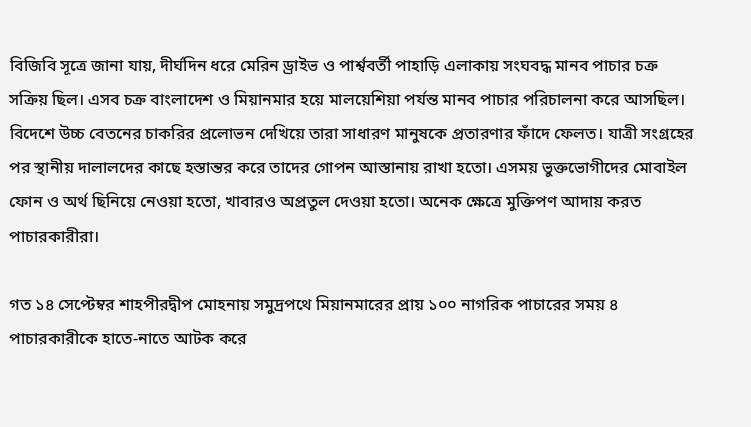বিজিবি সূত্রে জানা যায়, দীর্ঘদিন ধরে মেরিন ড্রাইভ ও পার্শ্ববর্তী পাহাড়ি এলাকায় সংঘবদ্ধ মানব পাচার চক্র সক্রিয় ছিল। এসব চক্র বাংলাদেশ ও মিয়ানমার হয়ে মালয়েশিয়া পর্যন্ত মানব পাচার পরিচালনা করে আসছিল। বিদেশে উচ্চ বেতনের চাকরির প্রলোভন দেখিয়ে তারা সাধারণ মানুষকে প্রতারণার ফাঁদে ফেলত। যাত্রী সংগ্রহের পর স্থানীয় দালালদের কাছে হস্তান্তর করে তাদের গোপন আস্তানায় রাখা হতো। এসময় ভুক্তভোগীদের মোবাইল ফোন ও অর্থ ছিনিয়ে নেওয়া হতো, খাবারও অপ্রতুল দেওয়া হতো। অনেক ক্ষেত্রে মুক্তিপণ আদায় করত পাচারকারীরা।

গত ১৪ সেপ্টেম্বর শাহপীরদ্বীপ মোহনায় সমুদ্রপথে মিয়ানমারের প্রায় ১০০ নাগরিক পাচারের সময় ৪ পাচারকারীকে হাতে-নাতে আটক করে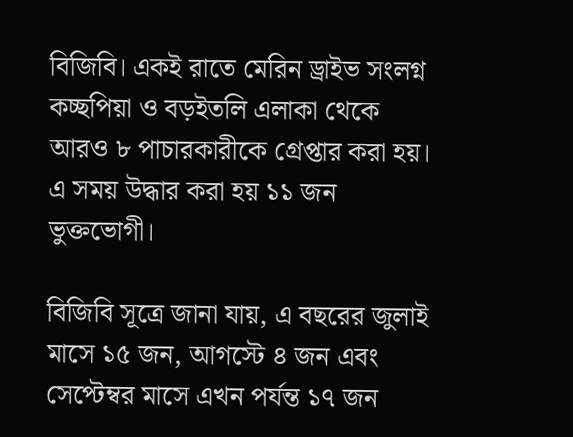বিজিবি। একই রাতে মেরিন ড্রাইভ সংলগ্ন কচ্ছপিয়া ও বড়ইতলি এলাকা থেকে আরও ৮ পাচারকারীকে গ্রেপ্তার করা হয়। এ সময় উদ্ধার করা হয় ১১ জন ভুক্তভোগী।

বিজিবি সূত্রে জানা যায়, এ বছরের জুলাই মাসে ১৫ জন, আগস্টে ৪ জন এবং সেপ্টেম্বর মাসে এখন পর্যন্ত ১৭ জন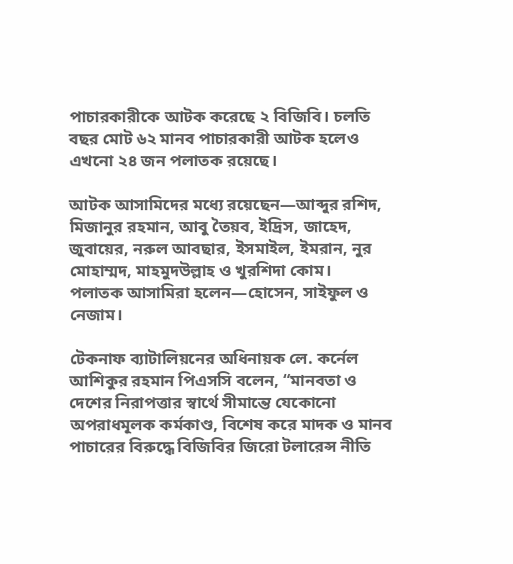পাচারকারীকে আটক করেছে ২ বিজিবি। চলতি বছর মোট ৬২ মানব পাচারকারী আটক হলেও এখনো ২৪ জন পলাতক রয়েছে।

আটক আসামিদের মধ্যে রয়েছেন—আব্দুর রশিদ, মিজানুর রহমান, আবু তৈয়ব, ইদ্রিস, জাহেদ, জুবায়ের, নরুল আবছার, ইসমাইল, ইমরান, নুর মোহাম্মদ, মাহমুদউল্লাহ ও খুরশিদা কোম।
পলাতক আসামিরা হলেন—হোসেন, সাইফুল ও নেজাম।

টেকনাফ ব্যাটালিয়নের অধিনায়ক লে. কর্নেল আশিকুর রহমান পিএসসি বলেন, “মানবতা ও দেশের নিরাপত্তার স্বার্থে সীমান্তে যেকোনো অপরাধমূলক কর্মকাণ্ড, বিশেষ করে মাদক ও মানব পাচারের বিরুদ্ধে বিজিবির জিরো টলারেন্স নীতি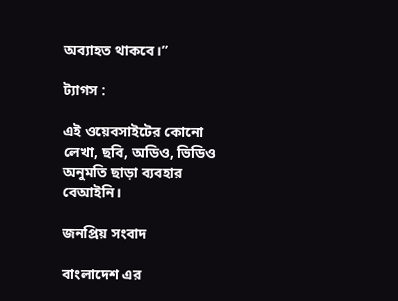অব্যাহত থাকবে।”

ট্যাগস :

এই ওয়েবসাইটের কোনো লেখা, ছবি, অডিও, ভিডিও অনুমতি ছাড়া ব্যবহার বেআইনি।

জনপ্রিয় সংবাদ

বাংলাদেশ এর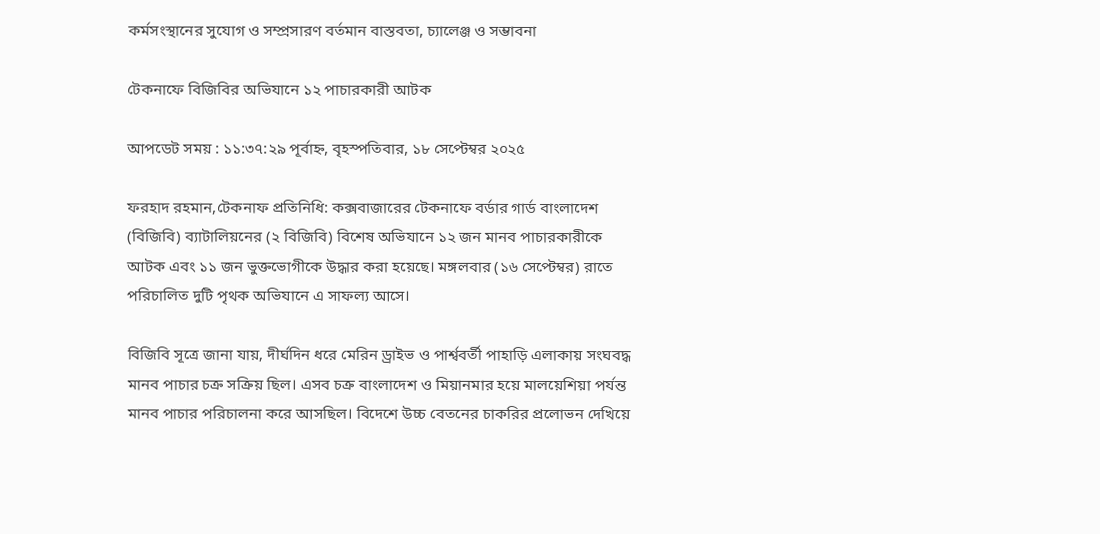কর্মসংস্থানের সুযোগ ও সম্প্রসারণ বর্তমান বাস্তবতা, চ্যালেঞ্জ ও সম্ভাবনা

টেকনাফে বিজিবির অভিযানে ১২ পাচারকারী আটক

আপডেট সময় : ১১:৩৭:২৯ পূর্বাহ্ন, বৃহস্পতিবার, ১৮ সেপ্টেম্বর ২০২৫

ফরহাদ রহমান,টেকনাফ প্রতিনিধি: কক্সবাজারের টেকনাফে বর্ডার গার্ড বাংলাদেশ (বিজিবি) ব্যাটালিয়নের (২ বিজিবি) বিশেষ অভিযানে ১২ জন মানব পাচারকারীকে আটক এবং ১১ জন ভুক্তভোগীকে উদ্ধার করা হয়েছে। মঙ্গলবার (১৬ সেপ্টেম্বর) রাতে পরিচালিত দুটি পৃথক অভিযানে এ সাফল্য আসে।

বিজিবি সূত্রে জানা যায়, দীর্ঘদিন ধরে মেরিন ড্রাইভ ও পার্শ্ববর্তী পাহাড়ি এলাকায় সংঘবদ্ধ মানব পাচার চক্র সক্রিয় ছিল। এসব চক্র বাংলাদেশ ও মিয়ানমার হয়ে মালয়েশিয়া পর্যন্ত মানব পাচার পরিচালনা করে আসছিল। বিদেশে উচ্চ বেতনের চাকরির প্রলোভন দেখিয়ে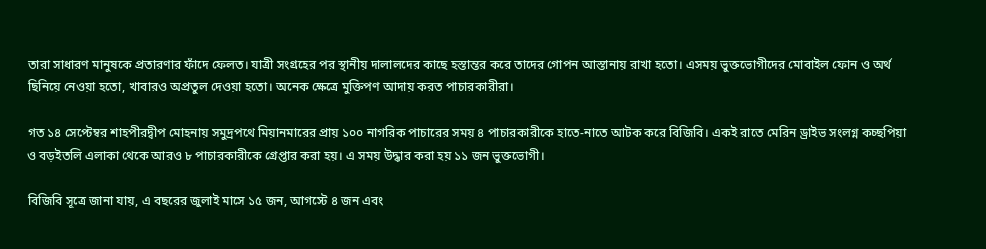তারা সাধারণ মানুষকে প্রতারণার ফাঁদে ফেলত। যাত্রী সংগ্রহের পর স্থানীয় দালালদের কাছে হস্তান্তর করে তাদের গোপন আস্তানায় রাখা হতো। এসময় ভুক্তভোগীদের মোবাইল ফোন ও অর্থ ছিনিয়ে নেওয়া হতো, খাবারও অপ্রতুল দেওয়া হতো। অনেক ক্ষেত্রে মুক্তিপণ আদায় করত পাচারকারীরা।

গত ১৪ সেপ্টেম্বর শাহপীরদ্বীপ মোহনায় সমুদ্রপথে মিয়ানমারের প্রায় ১০০ নাগরিক পাচারের সময় ৪ পাচারকারীকে হাতে-নাতে আটক করে বিজিবি। একই রাতে মেরিন ড্রাইভ সংলগ্ন কচ্ছপিয়া ও বড়ইতলি এলাকা থেকে আরও ৮ পাচারকারীকে গ্রেপ্তার করা হয়। এ সময় উদ্ধার করা হয় ১১ জন ভুক্তভোগী।

বিজিবি সূত্রে জানা যায়, এ বছরের জুলাই মাসে ১৫ জন, আগস্টে ৪ জন এবং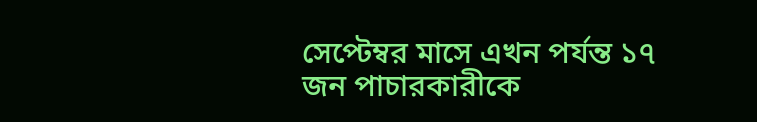সেপ্টেম্বর মাসে এখন পর্যন্ত ১৭ জন পাচারকারীকে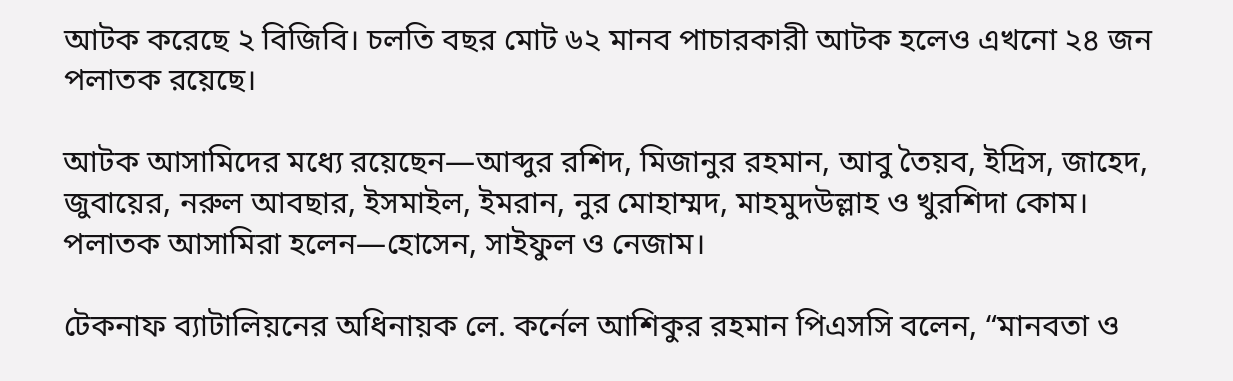আটক করেছে ২ বিজিবি। চলতি বছর মোট ৬২ মানব পাচারকারী আটক হলেও এখনো ২৪ জন পলাতক রয়েছে।

আটক আসামিদের মধ্যে রয়েছেন—আব্দুর রশিদ, মিজানুর রহমান, আবু তৈয়ব, ইদ্রিস, জাহেদ, জুবায়ের, নরুল আবছার, ইসমাইল, ইমরান, নুর মোহাম্মদ, মাহমুদউল্লাহ ও খুরশিদা কোম।
পলাতক আসামিরা হলেন—হোসেন, সাইফুল ও নেজাম।

টেকনাফ ব্যাটালিয়নের অধিনায়ক লে. কর্নেল আশিকুর রহমান পিএসসি বলেন, “মানবতা ও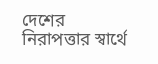দেশের নিরাপত্তার স্বার্থে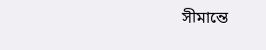সীমান্তে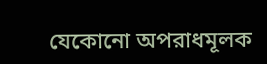যেকোনো অপরাধমূলক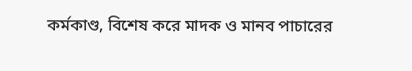কর্মকাণ্ড, বিশেষ করে মাদক ও মানব পাচারের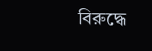বিরুদ্ধে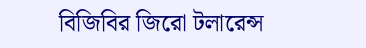বিজিবির জিরো টলারেন্স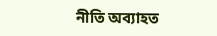নীতি অব্যাহত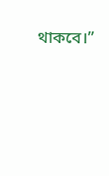থাকবে।”